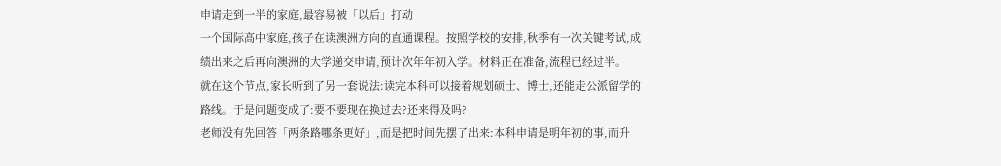申请走到一半的家庭,最容易被「以后」打动
一个国际高中家庭,孩子在读澳洲方向的直通课程。按照学校的安排,秋季有一次关键考试,成绩出来之后再向澳洲的大学递交申请,预计次年年初入学。材料正在准备,流程已经过半。
就在这个节点,家长听到了另一套说法:读完本科可以接着规划硕士、博士,还能走公派留学的路线。于是问题变成了:要不要现在换过去?还来得及吗?
老师没有先回答「两条路哪条更好」,而是把时间先摆了出来:本科申请是明年初的事,而升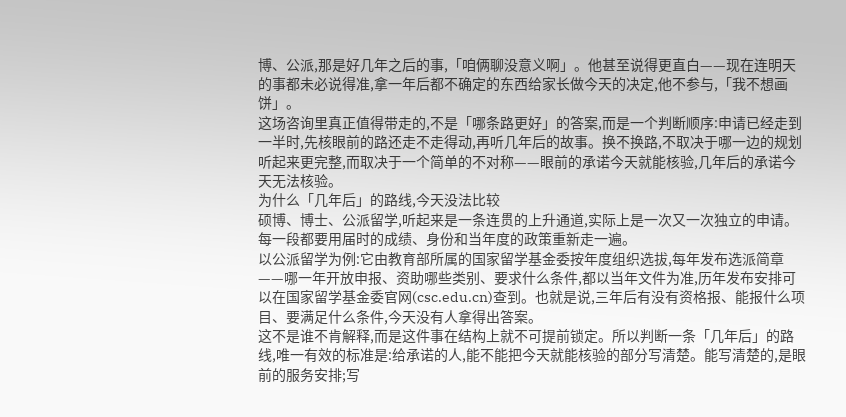博、公派,那是好几年之后的事,「咱俩聊没意义啊」。他甚至说得更直白——现在连明天的事都未必说得准,拿一年后都不确定的东西给家长做今天的决定,他不参与,「我不想画饼」。
这场咨询里真正值得带走的,不是「哪条路更好」的答案,而是一个判断顺序:申请已经走到一半时,先核眼前的路还走不走得动,再听几年后的故事。换不换路,不取决于哪一边的规划听起来更完整,而取决于一个简单的不对称——眼前的承诺今天就能核验,几年后的承诺今天无法核验。
为什么「几年后」的路线,今天没法比较
硕博、博士、公派留学,听起来是一条连贯的上升通道,实际上是一次又一次独立的申请。每一段都要用届时的成绩、身份和当年度的政策重新走一遍。
以公派留学为例:它由教育部所属的国家留学基金委按年度组织选拔,每年发布选派简章——哪一年开放申报、资助哪些类别、要求什么条件,都以当年文件为准,历年发布安排可以在国家留学基金委官网(csc.edu.cn)查到。也就是说,三年后有没有资格报、能报什么项目、要满足什么条件,今天没有人拿得出答案。
这不是谁不肯解释,而是这件事在结构上就不可提前锁定。所以判断一条「几年后」的路线,唯一有效的标准是:给承诺的人,能不能把今天就能核验的部分写清楚。能写清楚的,是眼前的服务安排;写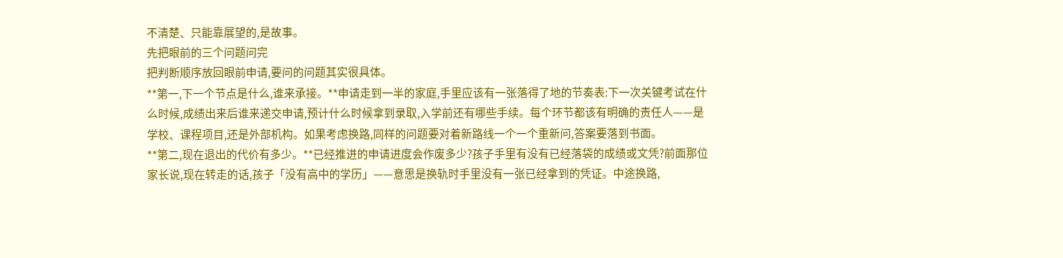不清楚、只能靠展望的,是故事。
先把眼前的三个问题问完
把判断顺序放回眼前申请,要问的问题其实很具体。
**第一,下一个节点是什么,谁来承接。**申请走到一半的家庭,手里应该有一张落得了地的节奏表:下一次关键考试在什么时候,成绩出来后谁来递交申请,预计什么时候拿到录取,入学前还有哪些手续。每个环节都该有明确的责任人——是学校、课程项目,还是外部机构。如果考虑换路,同样的问题要对着新路线一个一个重新问,答案要落到书面。
**第二,现在退出的代价有多少。**已经推进的申请进度会作废多少?孩子手里有没有已经落袋的成绩或文凭?前面那位家长说,现在转走的话,孩子「没有高中的学历」——意思是换轨时手里没有一张已经拿到的凭证。中途换路,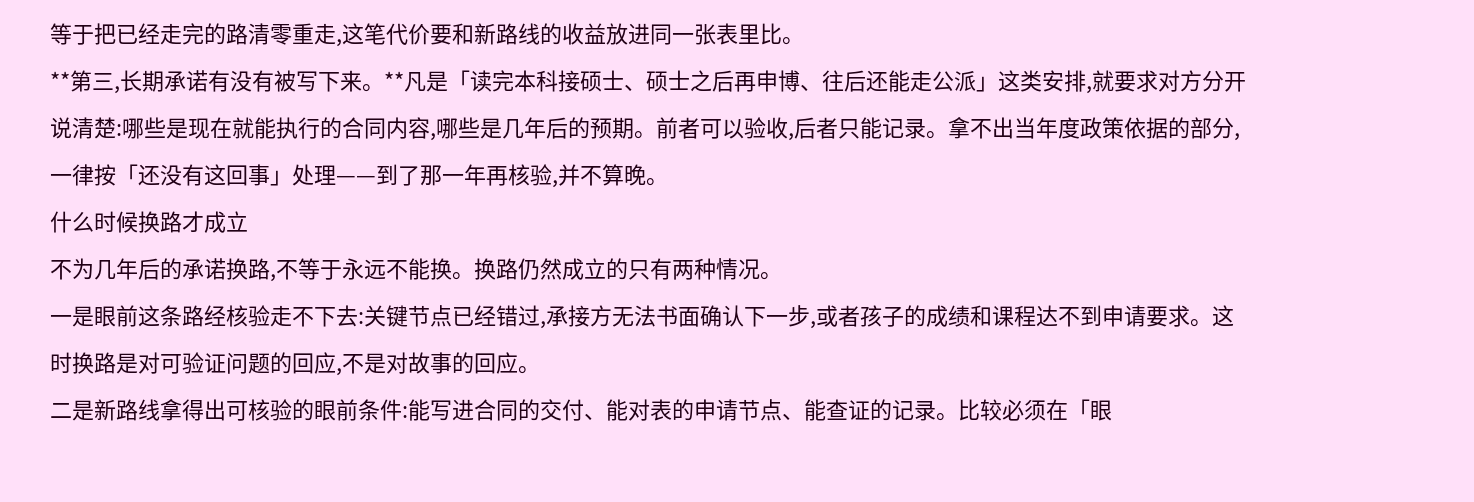等于把已经走完的路清零重走,这笔代价要和新路线的收益放进同一张表里比。
**第三,长期承诺有没有被写下来。**凡是「读完本科接硕士、硕士之后再申博、往后还能走公派」这类安排,就要求对方分开说清楚:哪些是现在就能执行的合同内容,哪些是几年后的预期。前者可以验收,后者只能记录。拿不出当年度政策依据的部分,一律按「还没有这回事」处理——到了那一年再核验,并不算晚。
什么时候换路才成立
不为几年后的承诺换路,不等于永远不能换。换路仍然成立的只有两种情况。
一是眼前这条路经核验走不下去:关键节点已经错过,承接方无法书面确认下一步,或者孩子的成绩和课程达不到申请要求。这时换路是对可验证问题的回应,不是对故事的回应。
二是新路线拿得出可核验的眼前条件:能写进合同的交付、能对表的申请节点、能查证的记录。比较必须在「眼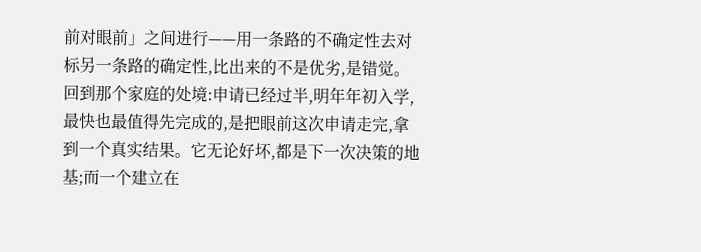前对眼前」之间进行——用一条路的不确定性去对标另一条路的确定性,比出来的不是优劣,是错觉。
回到那个家庭的处境:申请已经过半,明年年初入学,最快也最值得先完成的,是把眼前这次申请走完,拿到一个真实结果。它无论好坏,都是下一次决策的地基;而一个建立在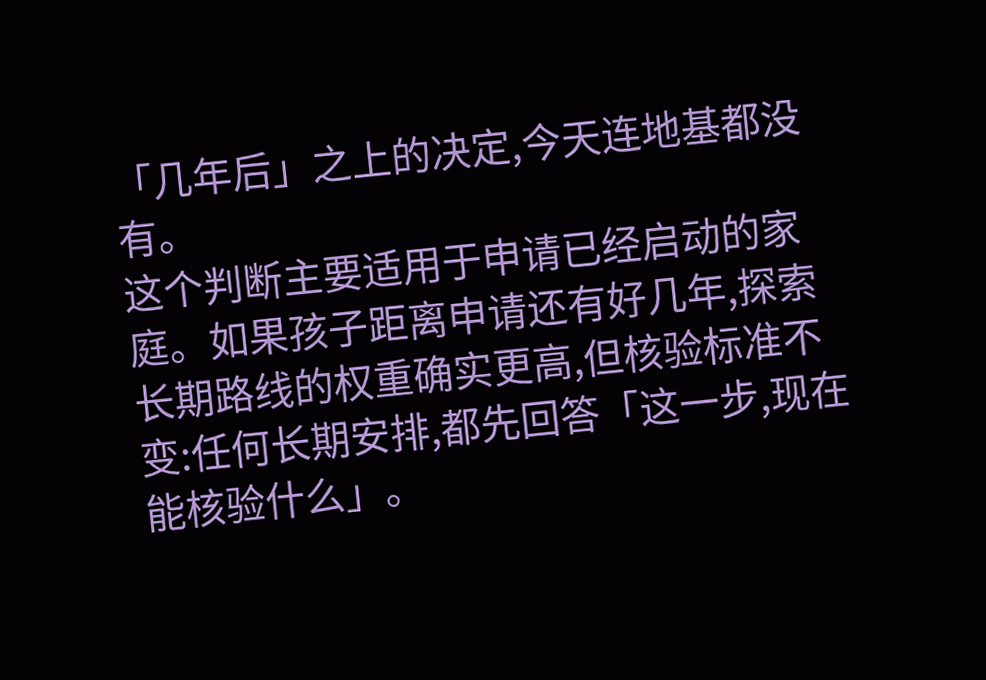「几年后」之上的决定,今天连地基都没有。
这个判断主要适用于申请已经启动的家庭。如果孩子距离申请还有好几年,探索长期路线的权重确实更高,但核验标准不变:任何长期安排,都先回答「这一步,现在能核验什么」。